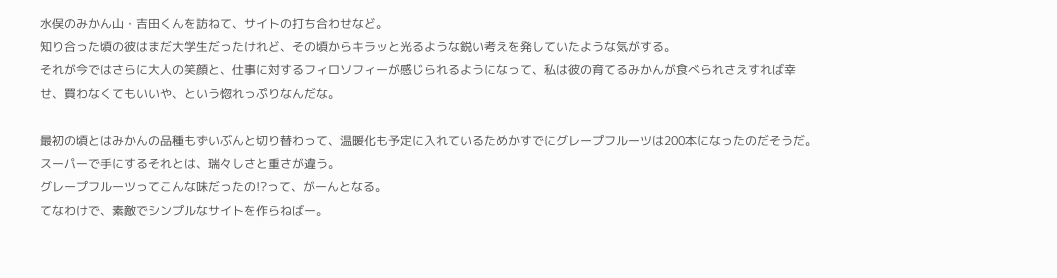水俣のみかん山・吉田くんを訪ねて、サイトの打ち合わせなど。
知り合った頃の彼はまだ大学生だったけれど、その頃からキラッと光るような鋭い考えを発していたような気がする。
それが今ではさらに大人の笑顔と、仕事に対するフィロソフィーが感じられるようになって、私は彼の育てるみかんが食べられさえすれば幸せ、買わなくてもいいや、という惚れっぷりなんだな。

最初の頃とはみかんの品種もずいぶんと切り替わって、温暖化も予定に入れているためかすでにグレープフルーツは200本になったのだそうだ。
スーパーで手にするそれとは、瑞々しさと重さが違う。
グレープフルーツってこんな味だったの!?って、がーんとなる。
てなわけで、素敵でシンプルなサイトを作らねばー。